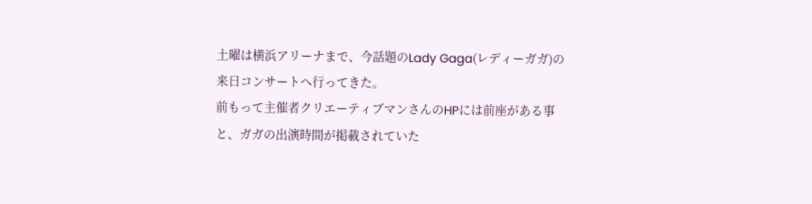土曜は横浜アリーナまで、今話題のLady Gaga(レディーガガ)の来日コンサートへ行ってきた。
前もって主催者クリエーティブマンさんのHPには前座がある事と、ガガの出演時間が掲載されていた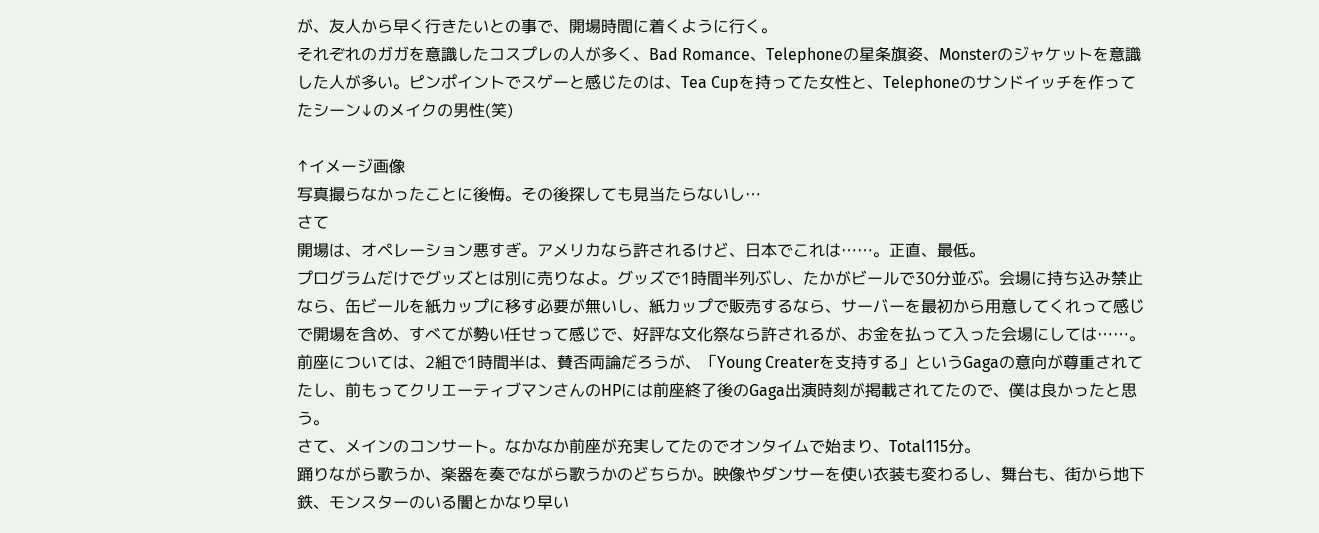が、友人から早く行きたいとの事で、開場時間に着くように行く。
それぞれのガガを意識したコスプレの人が多く、Bad Romance、Telephoneの星条旗姿、Monsterのジャケットを意識した人が多い。ピンポイントでスゲーと感じたのは、Tea Cupを持ってた女性と、Telephoneのサンドイッチを作ってたシーン↓のメイクの男性(笑)

↑イメージ画像
写真撮らなかったことに後悔。その後探しても見当たらないし…
さて
開場は、オペレーション悪すぎ。アメリカなら許されるけど、日本でこれは……。正直、最低。
プログラムだけでグッズとは別に売りなよ。グッズで1時間半列ぶし、たかがビールで30分並ぶ。会場に持ち込み禁止なら、缶ビールを紙カップに移す必要が無いし、紙カップで販売するなら、サーバーを最初から用意してくれって感じで開場を含め、すべてが勢い任せって感じで、好評な文化祭なら許されるが、お金を払って入った会場にしては……。
前座については、2組で1時間半は、賛否両論だろうが、「Young Createrを支持する」というGagaの意向が尊重されてたし、前もってクリエーティブマンさんのHPには前座終了後のGaga出演時刻が掲載されてたので、僕は良かったと思う。
さて、メインのコンサート。なかなか前座が充実してたのでオンタイムで始まり、Total115分。
踊りながら歌うか、楽器を奏でながら歌うかのどちらか。映像やダンサーを使い衣装も変わるし、舞台も、街から地下鉄、モンスターのいる闇とかなり早い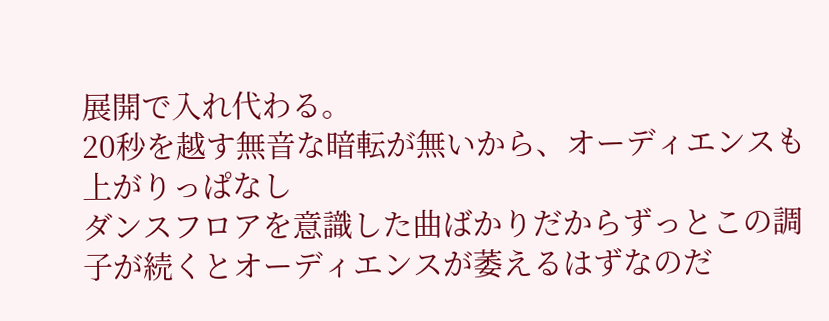展開で入れ代わる。
20秒を越す無音な暗転が無いから、オーディエンスも上がりっぱなし
ダンスフロアを意識した曲ばかりだからずっとこの調子が続くとオーディエンスが萎えるはずなのだ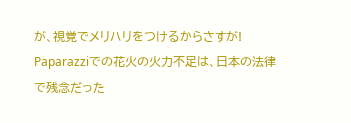が、視覚でメリハリをつけるからさすが!
Paparazziでの花火の火力不足は、日本の法律で残念だった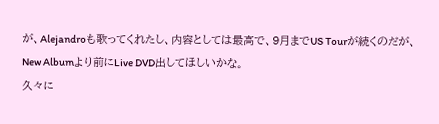が、Alejandroも歌ってくれたし、内容としては最高で、9月までUS Tourが続くのだが、New Albumより前にLive DVD出してほしいかな。
久々に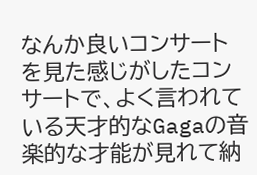なんか良いコンサートを見た感じがしたコンサートで、よく言われている天才的なGagaの音楽的な才能が見れて納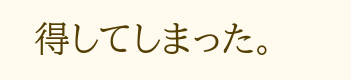得してしまった。